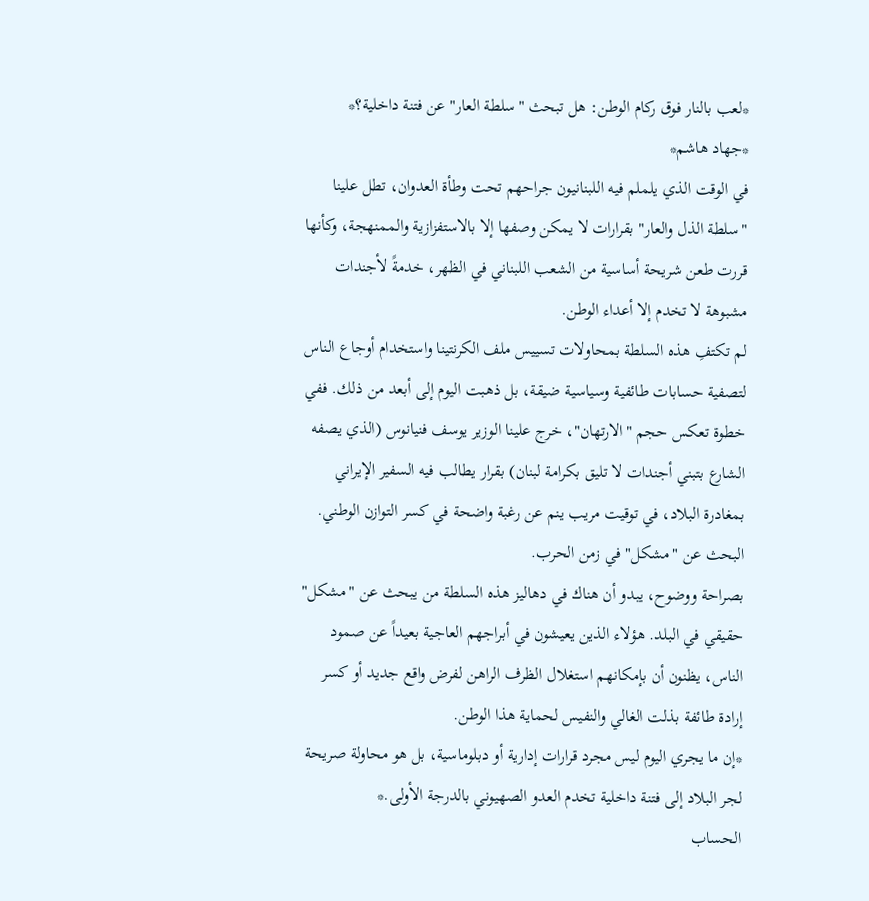*لعب بالنار فوق ركام الوطن: هل تبحث "سلطة العار" عن فتنة داخلية؟*
*جهاد هاشم*
في الوقت الذي يلملم فيه اللبنانيون جراحهم تحت وطأة العدوان، تطل علينا "سلطة الذل والعار" بقرارات لا يمكن وصفها إلا بالاستفزازية والممنهجة، وكأنها قررت طعن شريحة أساسية من الشعب اللبناني في الظهر، خدمةً لأجندات مشبوهة لا تخدم إلا أعداء الوطن.
لم تكتفِ هذه السلطة بمحاولات تسييس ملف الكرنتينا واستخدام أوجاع الناس لتصفية حسابات طائفية وسياسية ضيقة، بل ذهبت اليوم إلى أبعد من ذلك. ففي خطوة تعكس حجم "الارتهان"، خرج علينا الوزير يوسف فنيانوس (الذي يصفه الشارع بتبني أجندات لا تليق بكرامة لبنان) بقرار يطالب فيه السفير الإيراني بمغادرة البلاد، في توقيت مريب ينم عن رغبة واضحة في كسر التوازن الوطني.
البحث عن "مشكل" في زمن الحرب.
بصراحة ووضوح، يبدو أن هناك في دهاليز هذه السلطة من يبحث عن "مشكل" حقيقي في البلد. هؤلاء الذين يعيشون في أبراجهم العاجية بعيداً عن صمود الناس، يظنون أن بإمكانهم استغلال الظرف الراهن لفرض واقع جديد أو كسر إرادة طائفة بذلت الغالي والنفيس لحماية هذا الوطن.
*إن ما يجري اليوم ليس مجرد قرارات إدارية أو دبلوماسية، بل هو محاولة صريحة لجر البلاد إلى فتنة داخلية تخدم العدو الصهيوني بالدرجة الأولى.*
الحساب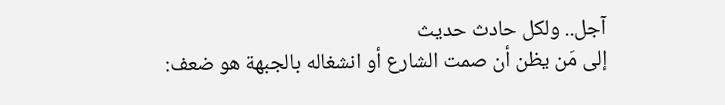آجل.. ولكل حادث حديث
إلى مَن يظن أن صمت الشارع أو انشغاله بالجبهة هو ضعف: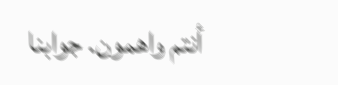أنتم واهمون. جوابنا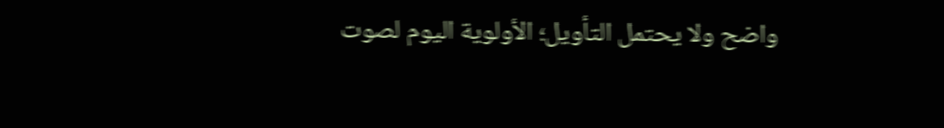واضح ولا يحتمل التأويل؛ الأولوية اليوم لصوت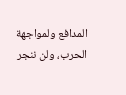المدافع ولمواجهة الحرب، ولن ننجر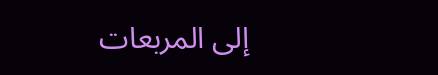إلى المربعات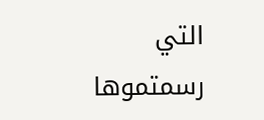التي رسمتموها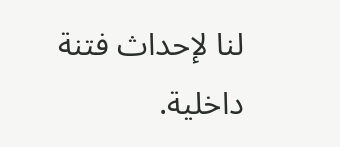لنا لإحداث فتنة داخلية.